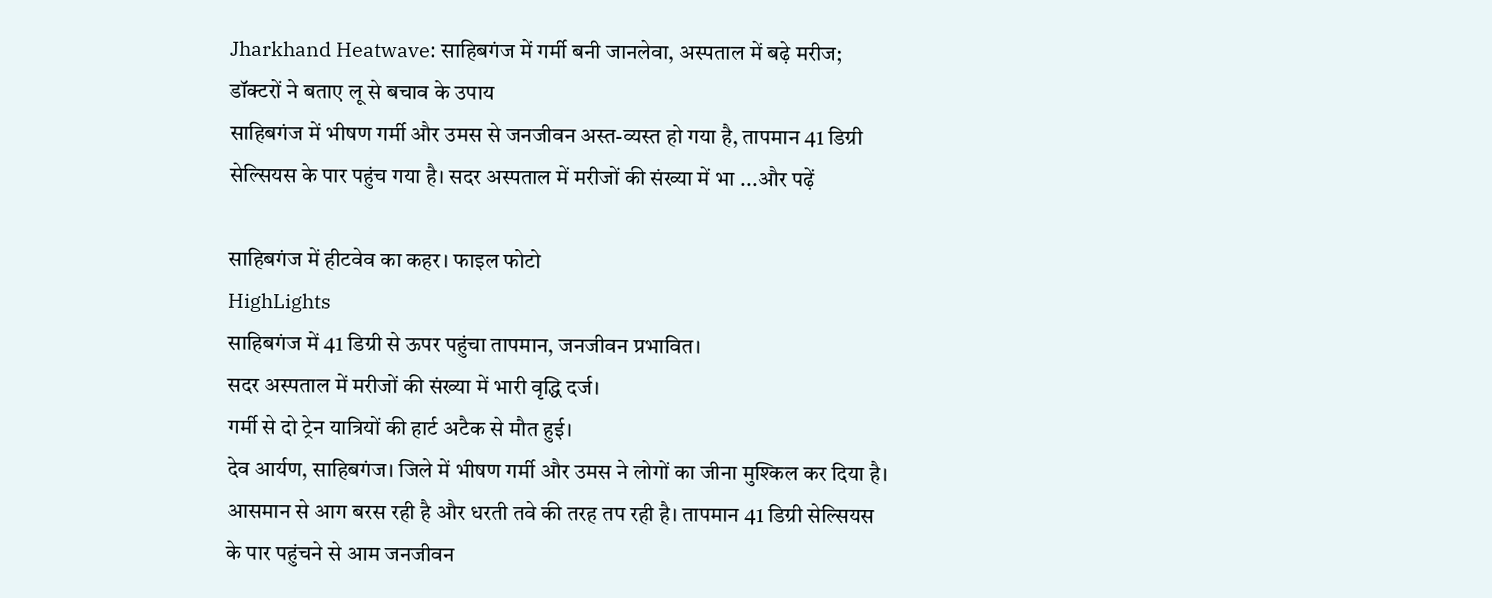Jharkhand Heatwave: साहिबगंज में गर्मी बनी जानलेवा, अस्पताल में बढ़े मरीज; डॉक्टरों ने बताए लू से बचाव के उपाय
साहिबगंज में भीषण गर्मी और उमस से जनजीवन अस्त-व्यस्त हो गया है, तापमान 41 डिग्री सेल्सियस के पार पहुंच गया है। सदर अस्पताल में मरीजों की संख्या में भा ...और पढ़ें

साहिबगंज में हीटवेव का कहर। फाइल फोटो
HighLights
साहिबगंज में 41 डिग्री से ऊपर पहुंचा तापमान, जनजीवन प्रभावित।
सदर अस्पताल में मरीजों की संख्या में भारी वृद्धि दर्ज।
गर्मी से दो ट्रेन यात्रियों की हार्ट अटैक से मौत हुई।
देव आर्यण, साहिबगंज। जिले में भीषण गर्मी और उमस ने लोगों का जीना मुश्किल कर दिया है। आसमान से आग बरस रही है और धरती तवे की तरह तप रही है। तापमान 41 डिग्री सेल्सियस के पार पहुंचने से आम जनजीवन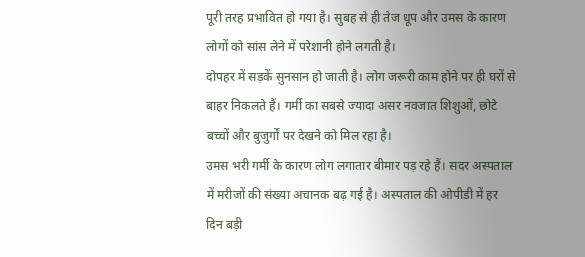पूरी तरह प्रभावित हो गया है। सुबह से ही तेज धूप और उमस के कारण लोगों को सांस लेने में परेशानी होने लगती है।
दोपहर में सड़कें सुनसान हो जाती है। लोग जरूरी काम होने पर ही घरों से बाहर निकलते हैं। गर्मी का सबसे ज्यादा असर नवजात शिशुओं, छोटे बच्चों और बुजुर्गों पर देखने को मिल रहा है।
उमस भरी गर्मी के कारण लोग लगातार बीमार पड़ रहे हैं। सदर अस्पताल में मरीजों की संख्या अचानक बढ़ गई है। अस्पताल की ओपीडी में हर दिन बड़ी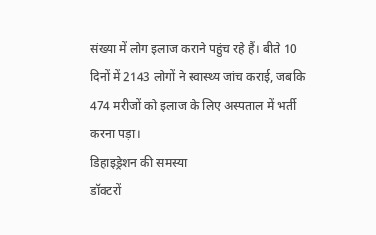संख्या में लोग इलाज कराने पहुंच रहे हैं। बीते 10 दिनों में 2143 लोगों ने स्वास्थ्य जांच कराई, जबकि 474 मरीजों को इलाज के लिए अस्पताल में भर्ती करना पड़ा।
डिहाइड्रेशन की समस्या
डॉक्टरों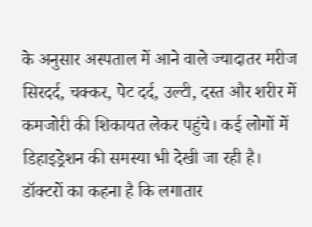के अनुसार अस्पताल में आने वाले ज्यादातर मरीज सिरदर्द, चक्कर, पेट दर्द, उल्टी, दस्त और शरीर में कमजोरी की शिकायत लेकर पहुंचे। कई लोगों में डिहाइड्रेशन की समस्या भी देखी जा रही है। डॉक्टरों का कहना है कि लगातार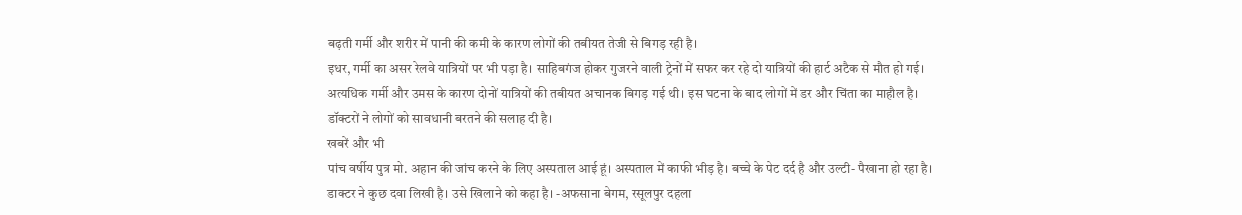बढ़ती गर्मी और शरीर में पानी की कमी के कारण लोगों की तबीयत तेजी से बिगड़ रही है।
इधर, गर्मी का असर रेलवे यात्रियों पर भी पड़ा है। साहिबगंज होकर गुजरने वाली ट्रेनों में सफर कर रहे दो यात्रियों की हार्ट अटैक से मौत हो गई। अत्यधिक गर्मी और उमस के कारण दोनों यात्रियों की तबीयत अचानक बिगड़ गई थी। इस घटना के बाद लोगों में डर और चिंता का माहौल है। डॉक्टरों ने लोगों को सावधानी बरतने की सलाह दी है।
खबरें और भी
पांच वर्षीय पुत्र मो. अहान की जांच करने के लिए अस्पताल आई हूं। अस्पताल में काफी भीड़ है। बच्चे के पेट दर्द है और उल्टी- पैखाना हो रहा है। डाक्टर ने कुछ दवा लिखी है। उसे खिलाने को कहा है। -अफसाना बेगम, रसूलपुर दहला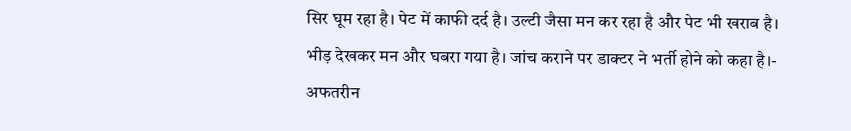सिर घूम रहा है। पेट में काफी दर्द है। उल्टी जैसा मन कर रहा है और पेट भी खराब है। भीड़ देखकर मन और घबरा गया है। जांच कराने पर डाक्टर ने भर्ती होने को कहा है।- अफतरीन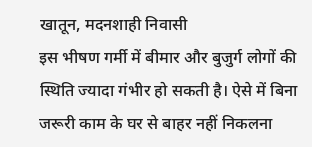खातून, मदनशाही निवासी
इस भीषण गर्मी में बीमार और बुजुर्ग लोगों की स्थिति ज्यादा गंभीर हो सकती है। ऐसे में बिना जरूरी काम के घर से बाहर नहीं निकलना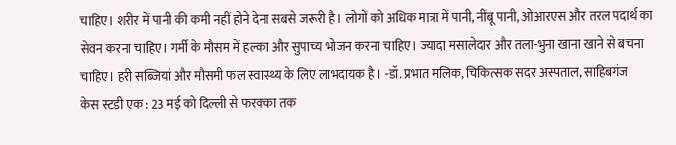चाहिए। शरीर में पानी की कमी नहीं होने देना सबसे जरूरी है। लोगों को अधिक मात्रा में पानी, नींबू पानी, ओआरएस और तरल पदार्थ का सेवन करना चाहिए। गर्मी के मौसम में हल्का और सुपाच्य भोजन करना चाहिए। ज्यादा मसालेदार और तला-भुना खाना खाने से बचना चाहिए। हरी सब्जियां और मौसमी फल स्वास्थ्य के लिए लाभदायक है। -डॉ. प्रभात मलिक, चिकित्सक सदर अस्पताल, साहिबगंज
केस स्टडी एक : 23 मई को दिल्ली से फरक्का तक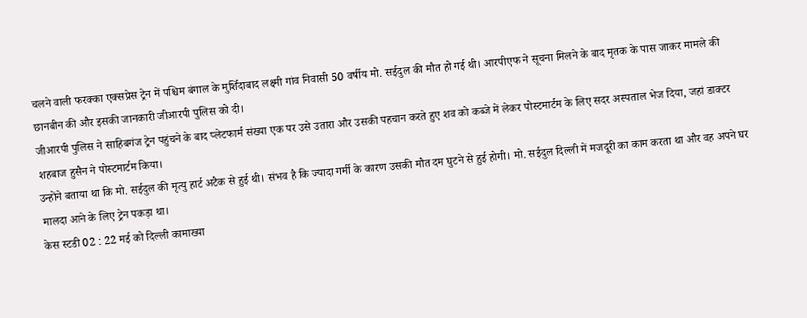चलने वाली फरक्का एक्सप्रेस ट्रेन में पश्चिम बंगाल के मुर्शिदाबाद लक्ष्मी गांव निवासी 50 वर्षीय मो. सईदुल की मौत हो गई थी। आरपीएफ ने सूचना मिलने के बाद मृतक के पास जाकर मामले की छानबीन की और इसकी जानकारी जीआरपी पुलिस को दी।
जीआरपी पुलिस ने साहिबगंज ट्रेन पहुंचने के बाद प्लेटफार्म संख्या एक पर उसे उतारा और उसकी पहचान करते हुए शव को कब्जे में लेकर पोस्टमार्टम के लिए सदर अस्पताल भेज दिया, जहां डाक्टर शहबाज हुसैन ने पोस्टमार्टम किया।
उन्होंने बताया था कि मो. सईदुल की मृत्यु हार्ट अटैक से हुई थी। संभव है कि ज्यादा गर्मी के कारण उसकी मौत दम घुटने से हुई होगी। मो. सईदुल दिल्ली में मजदूरी का काम करता था और वह अपने घर मालदा आने के लिए ट्रेन पकड़ा था।
केस स्टडी 02 : 22 मई को दिल्ली कामाख्या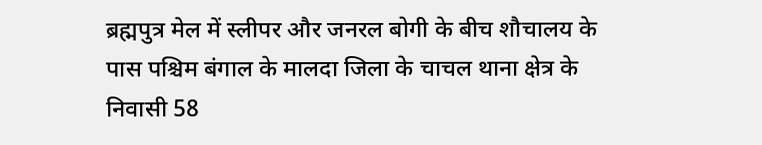ब्रह्मपुत्र मेल में स्लीपर और जनरल बोगी के बीच शौचालय के पास पश्चिम बंगाल के मालदा जिला के चाचल थाना क्षेत्र के निवासी 58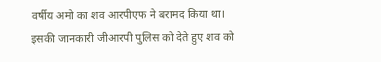वर्षीय अमो का शव आरपीएफ ने बरामद किया था।
इसकी जानकारी जीआरपी पुलिस को देते हुए शव को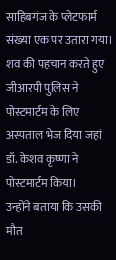साहिबगंज के प्लेटफार्म संख्या एक पर उतारा गया। शव की पहचान करते हुए जीआरपी पुलिस ने पोस्टमार्टम के लिए अस्पताल भेज दिया जहां डॉ. केशव कृष्णा ने पोस्टमार्टम किया।
उन्होंने बताया कि उसकी मौत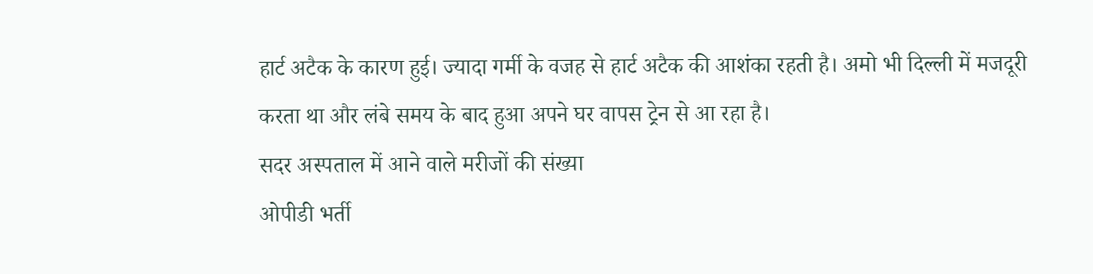हार्ट अटैक के कारण हुई। ज्यादा गर्मी के वजह से हार्ट अटैक की आशंका रहती है। अमो भी दिल्ली में मजदूरी करता था और लंबे समय के बाद हुआ अपने घर वापस ट्रेन से आ रहा है।
सदर अस्पताल में आने वाले मरीजों की संख्या
ओपीडी भर्ती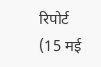रिपोर्ट
(15 मई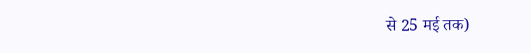से 25 मई तक)